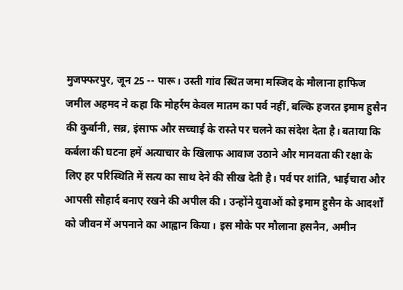मुजफ्फरपुर, जून 25 -- पारू। उस्ती गांव स्थित जमा मस्जिद के मौलाना हाफिज जमील अहमद ने कहा कि मोहर्रम केवल मातम का पर्व नहीं, बल्कि हजरत इमाम हुसैन की कुर्बानी, सब्र, इंसाफ और सच्चाई के रास्ते पर चलने का संदेश देता है। बताया कि कर्बला की घटना हमें अत्याचार के खिलाफ आवाज उठाने और मानवता की रक्षा के लिए हर परिस्थिति में सत्य का साथ देने की सीख देती है। पर्व पर शांति, भाईचारा और आपसी सौहार्द बनाए रखने की अपील की। उन्होंने युवाओं को इमाम हुसैन के आदर्शों को जीवन में अपनाने का आह्वान किया। इस मौके पर मौलाना हसनैन, अमीन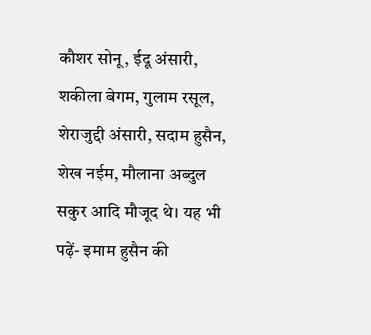कौशर सोनू, ईदू अंसारी, शकीला बेगम, गुलाम रसूल, शेराजुद्दी अंसारी, सदाम हुसैन, शेख नईम, मौलाना अब्दुल सकुर आदि मौजूद थे। यह भी पढ़ें- इमाम हुसैन की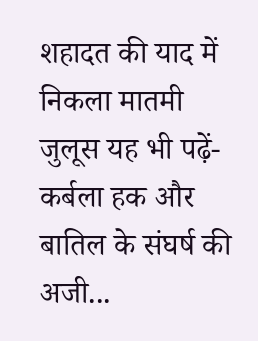शहादत की याद में निकला मातमी जुलूस यह भी पढ़ें- कर्बला हक और बातिल के संघर्ष की अजी...